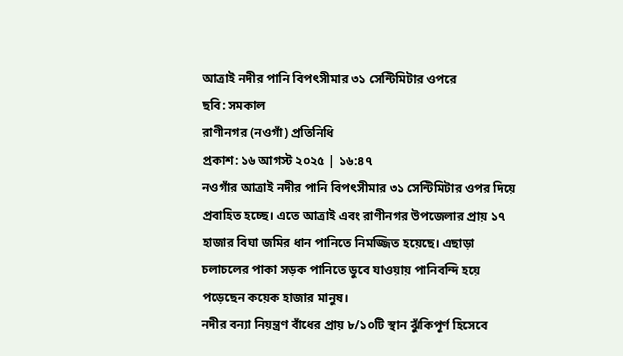আত্রাই নদীর পানি বিপৎসীমার ৩১ সেন্টিমিটার ওপরে
ছবি: সমকাল
রাণীনগর (নওগাঁ) প্রতিনিধি
প্রকাশ: ১৬ আগস্ট ২০২৫ | ১৬:৪৭
নওগাঁর আত্রাই নদীর পানি বিপৎসীমার ৩১ সেন্টিমিটার ওপর দিয়ে প্রবাহিত হচ্ছে। এতে আত্রাই এবং রাণীনগর উপজেলার প্রায় ১৭ হাজার বিঘা জমির ধান পানিতে নিমজ্জিত হয়েছে। এছাড়া চলাচলের পাকা সড়ক পানিতে ডুবে যাওয়ায় পানিবন্দি হয়ে পড়েছেন কয়েক হাজার মানুষ।
নদীর বন্যা নিয়ন্ত্রণ বাঁধের প্রায় ৮/১০টি স্থান ঝুঁকিপূর্ণ হিসেবে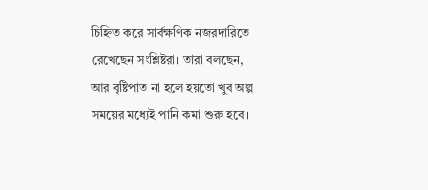চিহ্নিত করে সার্বক্ষণিক নজরদারিতে রেখেছেন সংশ্লিষ্টরা। তারা বলছেন, আর বৃষ্টিপাত না হলে হয়তো খুব অল্প সময়ের মধ্যেই পানি কমা শুরু হবে।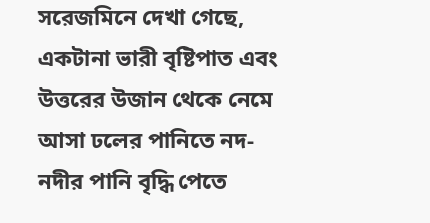সরেজমিনে দেখা গেছে, একটানা ভারী বৃষ্টিপাত এবং উত্তরের উজান থেকে নেমে আসা ঢলের পানিতে নদ-নদীর পানি বৃদ্ধি পেতে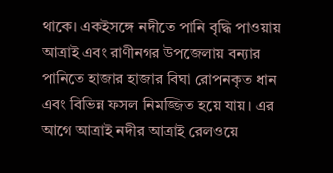থাকে। একইসঙ্গে নদীতে পানি বৃদ্ধি পাওয়ায় আত্রাই এবং রাণীনগর উপজেলায় বন্যার পানিতে হাজার হাজার বিঘা রোপনকৃত ধান এবং বিভিন্ন ফসল নিমজ্জিত হয়ে যায়। এর আগে আত্রাই নদীর আত্রাই রেলওয়ে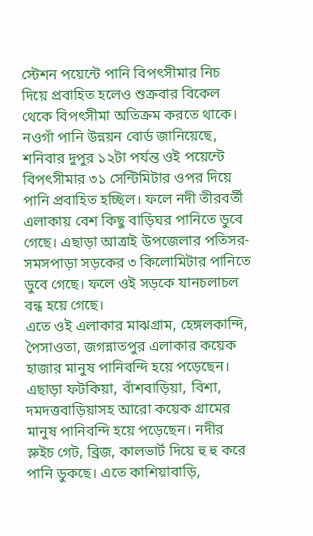স্টেশন পয়েন্টে পানি বিপৎসীমার নিচ দিয়ে প্রবাহিত হলেও শুক্রবার বিকেল থেকে বিপৎসীমা অতিক্রম করতে থাকে।
নওগাঁ পানি উন্নয়ন বোর্ড জানিয়েছে, শনিবার দুপুর ১২টা পর্যন্ত ওই পয়েন্টে বিপৎসীমার ৩১ সেন্টিমিটার ওপর দিয়ে পানি প্রবাহিত হচ্ছিল। ফলে নদী তীরবর্তী এলাকায় বেশ কিছু বাড়িঘর পানিতে ডুবে গেছে। এছাড়া আত্রাই উপজেলার পতিসর-সমসপাড়া সড়কের ৩ কিলোমিটার পানিতে ডুবে গেছে। ফলে ওই সড়কে যানচলাচল বন্ধ হয়ে গেছে।
এতে ওই এলাকার মাঝগ্রাম, হেঙ্গলকান্দি, পৈসাওতা, জগন্নাতপুর এলাকার কয়েক হাজার মানুষ পানিবন্দি হয়ে পড়েছেন। এছাড়া ফটকিয়া, বাঁশবাড়িয়া, বিশা, দমদত্তবাড়িয়াসহ আরো কয়েক গ্রামের মানুষ পানিবন্দি হয়ে পড়েছেন। নদীর স্লুইচ গেট, ব্রিজ, কালভার্ট দিয়ে হু হু করে পানি ডুকছে। এতে কাশিয়াবাড়ি,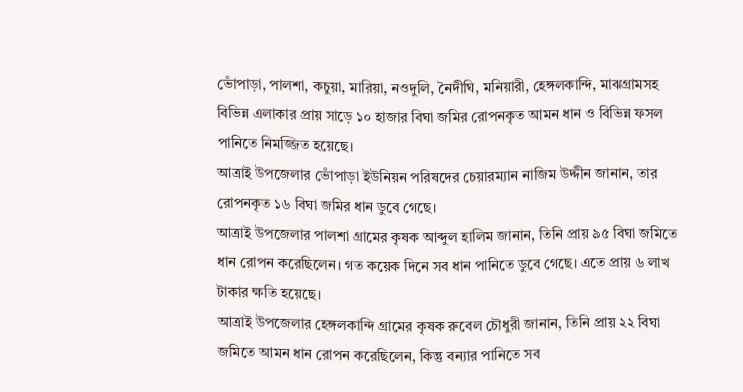ভোঁপাড়া, পালশা, কচুয়া, মারিয়া, নওদুলি, নৈদীঘি, মনিয়ারী, হেঙ্গলকান্দি, মাঝগ্রামসহ বিভিন্ন এলাকার প্রায় সাড়ে ১০ হাজার বিঘা জমির রোপনকৃত আমন ধান ও বিভিন্ন ফসল পানিতে নিমজ্জিত হয়েছে।
আত্রাই উপজেলার ভোঁপাড়া ইউনিয়ন পরিষদের চেয়ারম্যান নাজিম উদ্দীন জানান, তার রোপনকৃত ১৬ বিঘা জমির ধান ডুবে গেছে।
আত্রাই উপজেলার পালশা গ্রামের কৃষক আব্দুল হালিম জানান, তিনি প্রায় ৯৫ বিঘা জমিতে ধান রোপন করেছিলেন। গত কয়েক দিনে সব ধান পানিতে ডুবে গেছে। এতে প্রায় ৬ লাখ টাকার ক্ষতি হয়েছে।
আত্রাই উপজেলার হেঙ্গলকান্দি গ্রামের কৃষক রুবেল চৌধুরী জানান, তিনি প্রায় ২২ বিঘা জমিতে আমন ধান রোপন করেছিলেন, কিন্তু বন্যার পানিতে সব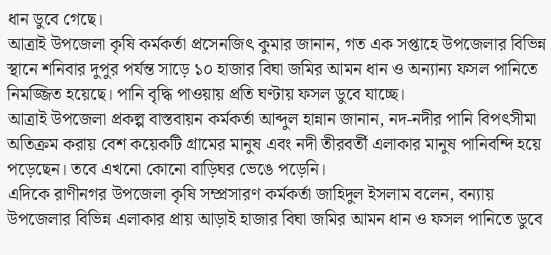ধান ডুবে গেছে।
আত্রাই উপজেলা কৃষি কর্মকর্তা প্রসেনজিৎ কুমার জানান, গত এক সপ্তাহে উপজেলার বিভিন্ন স্থানে শনিবার দুপুর পর্যন্ত সাড়ে ১০ হাজার বিঘা জমির আমন ধান ও অন্যান্য ফসল পানিতে নিমজ্জিত হয়েছে। পানি বৃদ্ধি পাওয়ায় প্রতি ঘণ্টায় ফসল ডুবে যাচ্ছে।
আত্রাই উপজেলা প্রকল্প বাস্তবায়ন কর্মকর্তা আব্দুল হান্নান জানান, নদ-নদীর পানি বিপৎসীমা অতিক্রম করায় বেশ কয়েকটি গ্রামের মানুষ এবং নদী তীরবর্তী এলাকার মানুষ পানিবন্দি হয়ে পড়েছেন। তবে এখনো কোনো বাড়িঘর ভেঙে পড়েনি।
এদিকে রাণীনগর উপজেলা কৃষি সম্প্রসারণ কর্মকর্তা জাহিদুল ইসলাম বলেন, বন্যায় উপজেলার বিভিন্ন এলাকার প্রায় আড়াই হাজার বিঘা জমির আমন ধান ও ফসল পানিতে ডুবে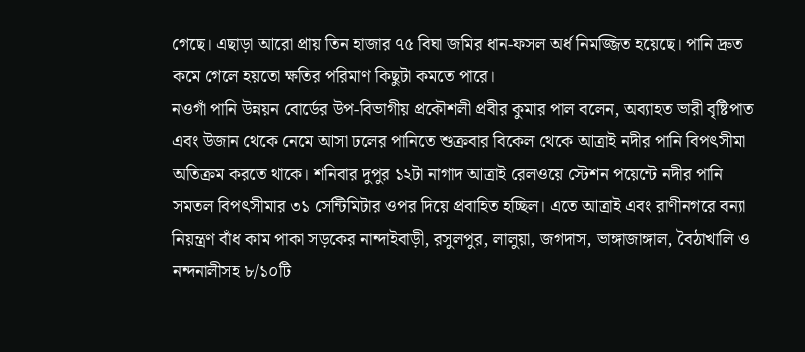গেছে। এছাড়া আরো প্রায় তিন হাজার ৭৫ বিঘা জমির ধান-ফসল অর্ধ নিমজ্জিত হয়েছে। পানি দ্রুত কমে গেলে হয়তো ক্ষতির পরিমাণ কিছুটা কমতে পারে।
নওগাঁ পানি উন্নয়ন বোর্ডের উপ-বিভাগীয় প্রকৌশলী প্রবীর কুমার পাল বলেন, অব্যাহত ভারী বৃষ্টিপাত এবং উজান থেকে নেমে আসা ঢলের পানিতে শুক্রবার বিকেল থেকে আত্রাই নদীর পানি বিপৎসীমা অতিক্রম করতে থাকে। শনিবার দুপুর ১২টা নাগাদ আত্রাই রেলওয়ে স্টেশন পয়েন্টে নদীর পানি সমতল বিপৎসীমার ৩১ সেন্টিমিটার ওপর দিয়ে প্রবাহিত হচ্ছিল। এতে আত্রাই এবং রাণীনগরে বন্যা নিয়ন্ত্রণ বাঁধ কাম পাকা সড়কের নান্দাইবাড়ী, রসুলপুর, লালুয়া, জগদাস, ভাঙ্গাজাঙ্গাল, বৈঠাখালি ও নন্দনালীসহ ৮/১০টি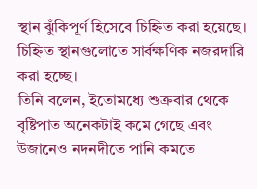স্থান ঝুঁকিপূর্ণ হিসেবে চিহ্নিত করা হয়েছে। চিহ্নিত স্থানগুলোতে সার্বক্ষণিক নজরদারি করা হচ্ছে।
তিনি বলেন, ইতোমধ্যে শুক্রবার থেকে বৃষ্টিপাত অনেকটাই কমে গেছে এবং উজানেও নদনদীতে পানি কমতে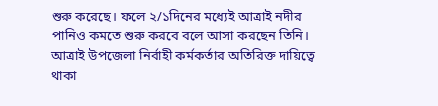শুরু করেছে। ফলে ২/১দিনের মধ্যেই আত্রাই নদীর পানিও কমতে শুরু করবে বলে আসা করছেন তিনি।
আত্রাই উপজেলা নির্বাহী কর্মকর্তার অতিরিক্ত দায়িত্বে থাকা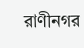রাণীনগর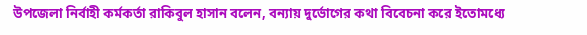উপজেলা নির্বাহী কর্মকর্তা রাকিবুল হাসান বলেন, বন্যায় দুর্ভোগের কথা বিবেচনা করে ইতোমধ্যে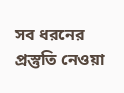সব ধরনের প্রস্তুতি নেওয়া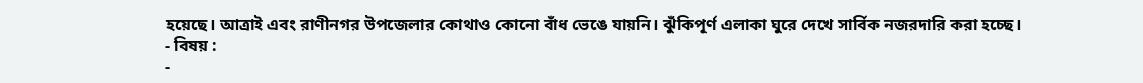হয়েছে। আত্রাই এবং রাণীনগর উপজেলার কোথাও কোনো বাঁধ ভেঙে যায়নি। ঝুঁকিপূর্ণ এলাকা ঘুরে দেখে সার্বিক নজরদারি করা হচ্ছে।
- বিষয় :
-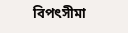বিপৎসীমা